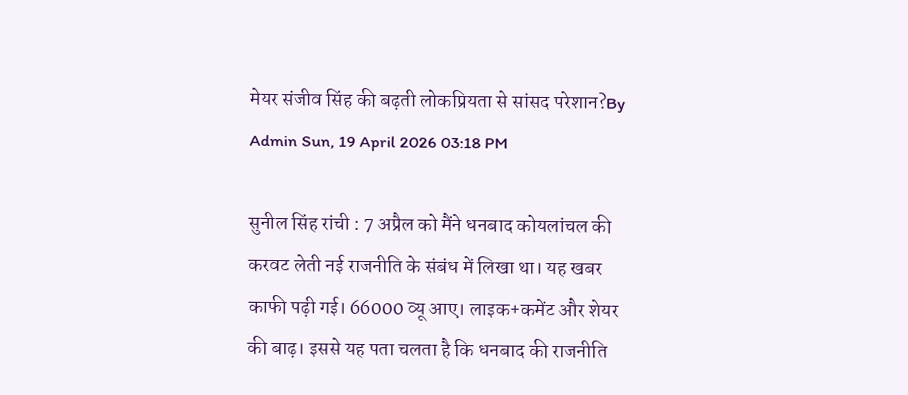मेयर संजीव सिंह की बढ़ती लोकप्रियता से सांसद परेशान?By Admin Sun, 19 April 2026 03:18 PM

सुनील सिंह रांची : 7 अप्रैल को मैंने धनबाद कोयलांचल की करवट लेती नई राजनीति के संबंध में लिखा था। यह खबर काफी पढ़ी गई। 66000 व्यू आए। लाइक+कमेंट और शेयर की बाढ़। इससे यह पता चलता है कि धनबाद की राजनीति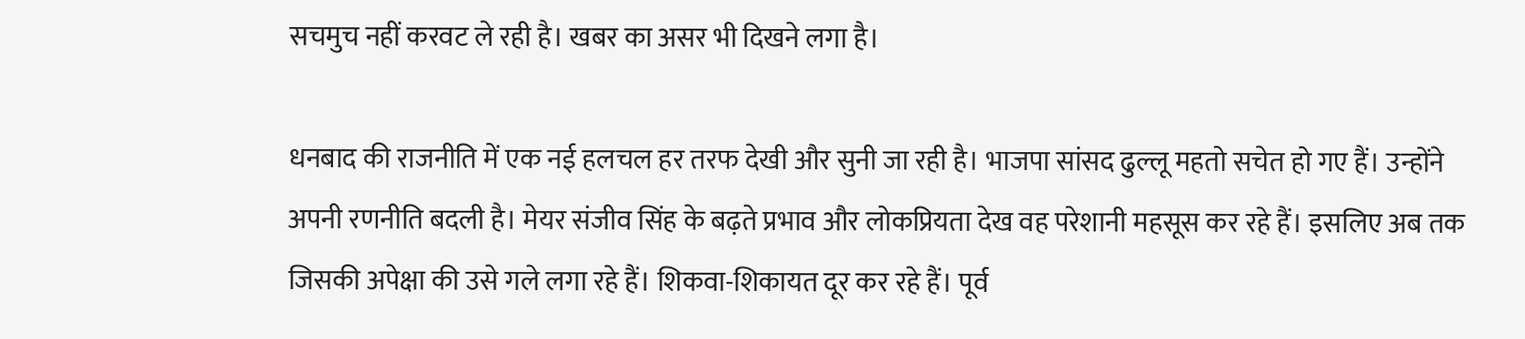सचमुच नहीं करवट ले रही है। खबर का असर भी दिखने लगा है।

धनबाद की राजनीति में एक नई हलचल हर तरफ देखी और सुनी जा रही है। भाजपा सांसद ढुल्लू महतो सचेत हो गए हैं। उन्होंने अपनी रणनीति बदली है। मेयर संजीव सिंह के बढ़ते प्रभाव और लोकप्रियता देख वह परेशानी महसूस कर रहे हैं। इसलिए अब तक जिसकी अपेक्षा की उसे गले लगा रहे हैं। शिकवा-शिकायत दूर कर रहे हैं। पूर्व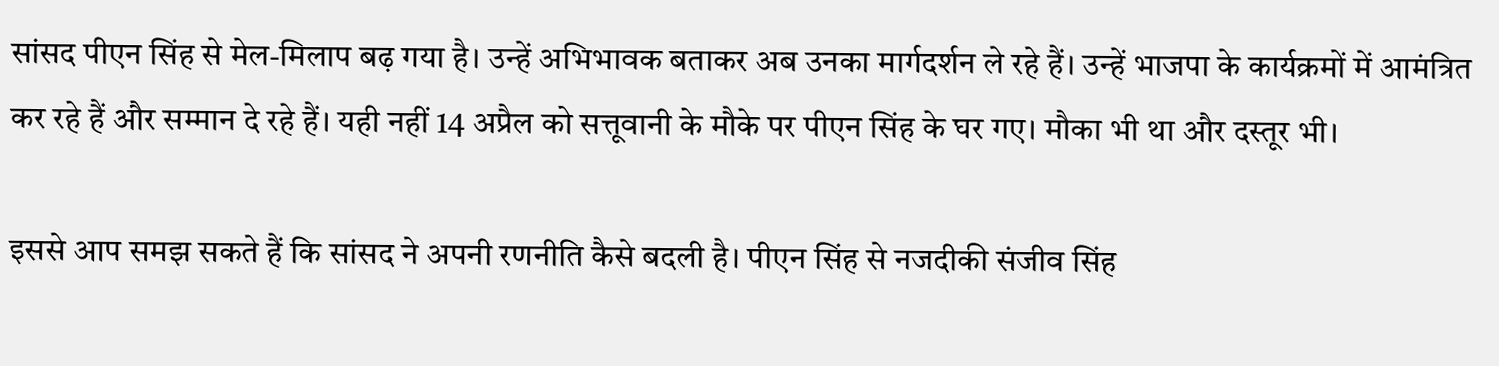सांसद पीएन सिंह से मेल-मिलाप बढ़ गया है। उन्हें अभिभावक बताकर अब उनका मार्गदर्शन ले रहे हैं। उन्हें भाजपा के कार्यक्रमों में आमंत्रित कर रहे हैं और सम्मान दे रहे हैं। यही नहीं 14 अप्रैल को सत्तूवानी के मौके पर पीएन सिंह के घर गए। मौका भी था और दस्तूर भी।

इससे आप समझ सकते हैं कि सांसद ने अपनी रणनीति कैसे बदली है। पीएन सिंह से नजदीकी संजीव सिंह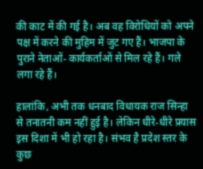की काट में की गई है। अब वह विरोधियों को अपने पक्ष में करने की मुहिम में जुट गए हैं। भाजपा के पुराने नेताओं- कार्यकर्ताओं से मिल रहे हैं। गले लगा रहे हैं।

हालांकि, अभी तक धनबाद विधायक राज सिन्हा से तनातनी कम नहीं हुई है। लेकिन धीरे-धीरे प्रयास इस दिशा में भी हो रहा है। संभव है प्रदेश स्तर के कुछ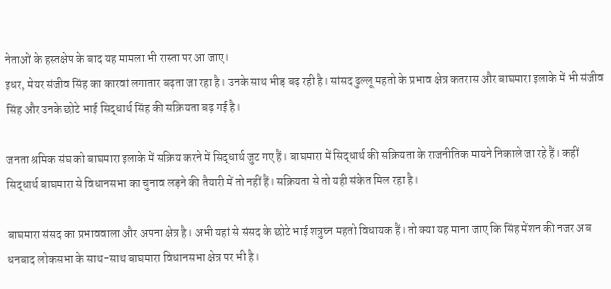नेताओं के हस्तक्षेप के बाद यह मामला भी रास्ता पर आ जाए।
इधर, मेयर संजीव सिंह का कारवां लगातार बढ़ता जा रहा है। उनके साथ भीड़ बढ़ रही है। सांसद ढुल्लू महतो के प्रभाव क्षेत्र कतरास और बाघमारा इलाके में भी संजीव सिंह और उनके छोटे भाई सिद्धार्थ सिंह की सक्रियता बढ़ गई है।

जनता श्रमिक संघ को बाघमारा इलाके में सक्रिय करने में सिद्धार्थ जुट गए हैं। बाघमारा में सिद्धार्थ की सक्रियता के राजनीतिक मायने निकाले जा रहे हैं। कहीं सिद्धार्थ बाघमारा से विधानसभा का चुनाव लड़ने की तैयारी में तो नहीं हैं। सक्रियता से तो यही संकेत मिल रहा है।

बाघमारा संसद का प्रभाववाला और अपना क्षेत्र है। अभी यहां से संसद के छोटे भाई शत्रुघ्न महतो विधायक हैं। तो क्या यह माना जाए कि सिंह मेंशन की नजर अब धनबाद लोकसभा के साथ-साथ बाघमारा विधानसभा क्षेत्र पर भी है।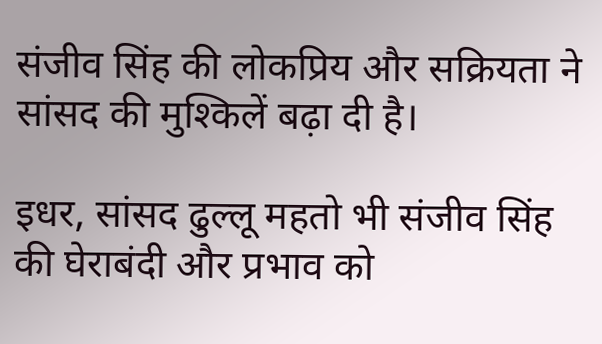संजीव सिंह की लोकप्रिय और सक्रियता ने सांसद की मुश्किलें बढ़ा दी है।

इधर, सांसद ढुल्लू महतो भी संजीव सिंह की घेराबंदी और प्रभाव को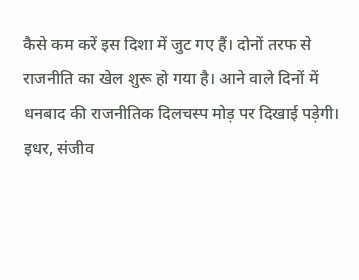कैसे कम करें इस दिशा में जुट गए हैं। दोनों तरफ से राजनीति का खेल शुरू हो गया है। आने वाले दिनों में धनबाद की राजनीतिक दिलचस्प मोड़ पर दिखाई पड़ेगी। इधर, संजीव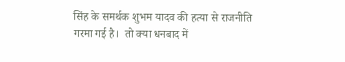सिंह के समर्थक शुभम यादव की हत्या से राजनीति गरमा गई है।  तो क्या धनबाद में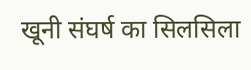खूनी संघर्ष का सिलसिला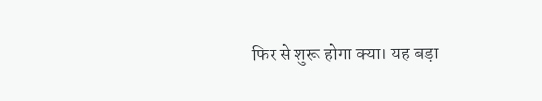फिर से शुरू होगा क्या। यह बड़ा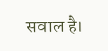सवाल है।